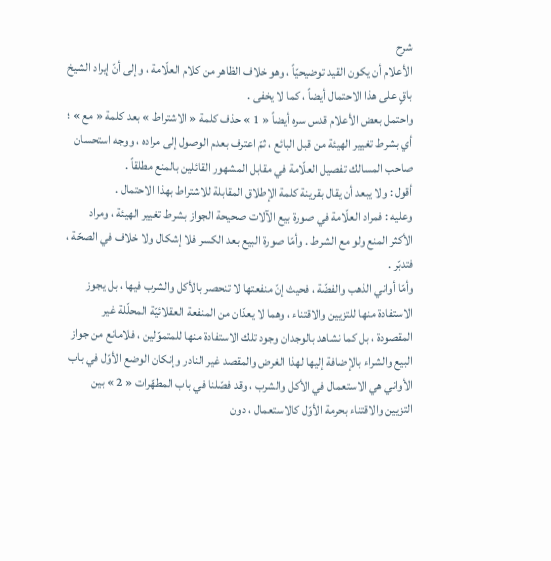شرح
الأعلام أن يكون القيد توضيحيّاً ، وهو خلاف الظاهر من كلام العلّامة ، وإلى أنّ إيراد الشيخ باقٍ على هذا الاحتمال أيضاً ، كما لا يخفى .
واحتمل بعض الأعلام قدس سره أيضاً « 1 » حذف كلمة « الاشتراط » بعد كلمة « مع » ؛ أي بشرط تغيير الهيئة من قبل البائع ، ثمّ اعترف بعدم الوصول إلى مراده ، ووجه استحسان صاحب المسالك تفصيل العلّامة في مقابل المشهور القائلين بالمنع مطلقاً .
أقول : ولا يبعد أن يقال بقرينة كلمة الإطلاق المقابلة للاشتراط بهذا الاحتمال .
وعليه : فمراد العلّامة في صورة بيع الآلات صحيحة الجواز بشرط تغيير الهيئة ، ومراد الأكثر المنع ولو مع الشرط . وأمّا صورة البيع بعد الكسر فلا إشكال ولا خلاف في الصحّة ، فتدبّر .
وأمّا أواني الذهب والفضّة ، فحيث إنّ منفعتها لا تنحصر بالأكل والشرب فيها ، بل يجوز الاستفادة منها للتزيين والاقتناء ، وهما لا يعدّان من المنفعة العقلائيّة المحلّلة غير المقصودة ، بل كما نشاهد بالوجدان وجود تلك الاستفادة منها للمتموّلين ، فلامانع من جواز البيع والشراء بالإضافة إليها لهذا الغرض والمقصد غير النادر وإنكان الوضع الأوّل في باب الأواني هي الاستعمال في الأكل والشرب ، وقد فصّلنا في باب المطهّرات « 2 » بين التزيين والاقتناء بحرمة الأوّل كالاستعمال ، دون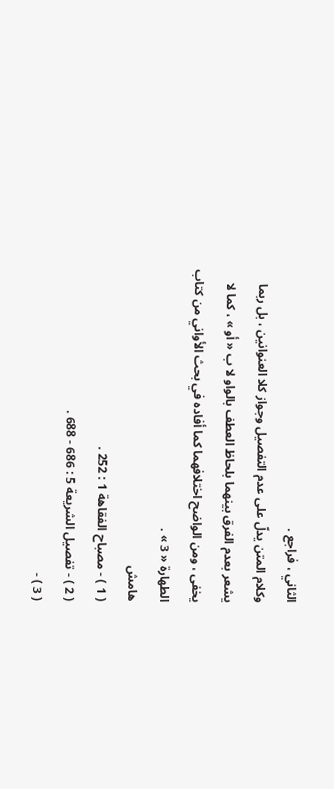الثاني ، فراجع .
وكلام المتن يدلّ على عدم التفصيل وجواز كلا العنوانين ، بل ربما يشعر بعدم الفرق بينهما بلحاظ العطف بالواو لا ب « أو » ، كما لا يخفى ، ومن الواضح اختلافهما كما أفاده في بحث الأواني من كتاب الطهارة « 3 » .
هامش
( 1 ) - مصباح الفقاهة 1 : 252 .
( 2 ) - تفصيل الشريعة 5 : 686 - 688 .
( 3 ) -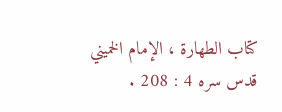كتاب الطهارة ، الإمام الخميني قدس سره 4 : 208 .